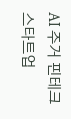AI 주거 핀테크 스타트업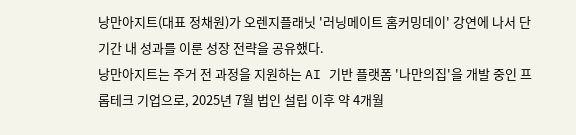낭만아지트(대표 정채원)가 오렌지플래닛 '러닝메이트 홈커밍데이' 강연에 나서 단기간 내 성과를 이룬 성장 전략을 공유했다.
낭만아지트는 주거 전 과정을 지원하는 AI 기반 플랫폼 '나만의집'을 개발 중인 프롭테크 기업으로, 2025년 7월 법인 설립 이후 약 4개월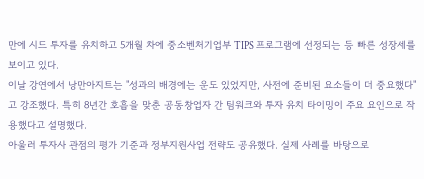만에 시드 투자를 유치하고 5개월 차에 중소벤처기업부 TIPS 프로그램에 선정되는 등 빠른 성장세를 보이고 있다.
이날 강연에서 낭만아지트는 "성과의 배경에는 운도 있었지만, 사전에 준비된 요소들이 더 중요했다"고 강조했다. 특히 8년간 호흡을 맞춘 공동창업자 간 팀워크와 투자 유치 타이밍이 주요 요인으로 작용했다고 설명했다.
아울러 투자사 관점의 평가 기준과 정부지원사업 전략도 공유했다. 실제 사례를 바탕으로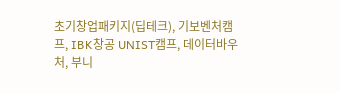초기창업패키지(딥테크), 기보벤처캠프, IBK창공 UNIST캠프, 데이터바우처, 부니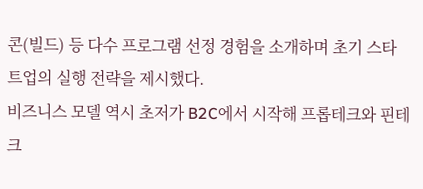콘(빌드) 등 다수 프로그램 선정 경험을 소개하며 초기 스타트업의 실행 전략을 제시했다.
비즈니스 모델 역시 초저가 B2C에서 시작해 프롭테크와 핀테크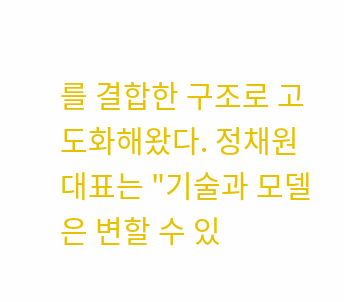를 결합한 구조로 고도화해왔다. 정채원 대표는 "기술과 모델은 변할 수 있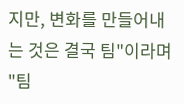지만, 변화를 만들어내는 것은 결국 팀"이라며 "팀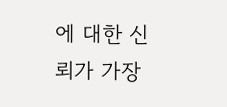에 대한 신뢰가 가장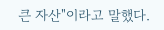큰 자산"이라고 말했다.